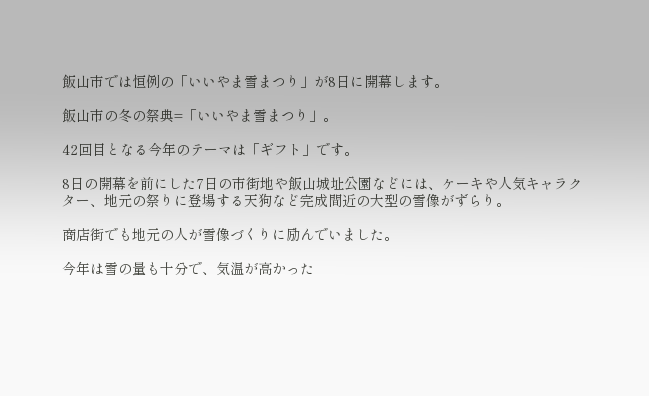飯山市では恒例の「いいやま雪まつり」が8日に開幕します。

飯山市の冬の祭典=「いいやま雪まつり」。

42回目となる今年のテーマは「ギフト」です。

8日の開幕を前にした7日の市街地や飯山城址公園などには、ケーキや人気キャラクター、地元の祭りに登場する天狗など完成間近の大型の雪像がずらり。

商店街でも地元の人が雪像づくりに励んでいました。

今年は雪の量も十分で、気温が高かった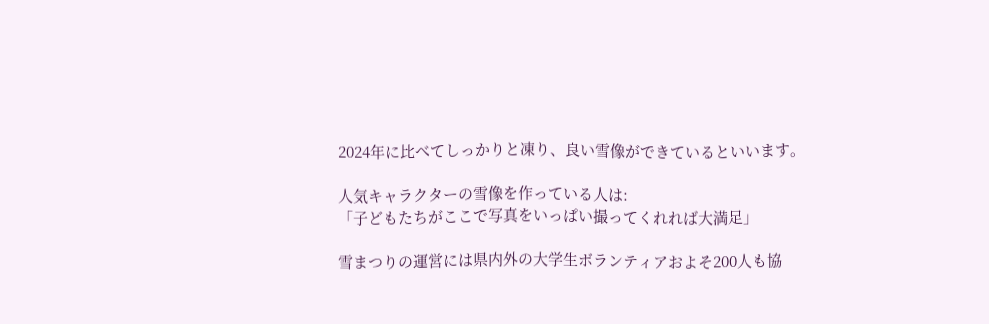2024年に比べてしっかりと凍り、良い雪像ができているといいます。

人気キャラクターの雪像を作っている人は:
「子どもたちがここで写真をいっぱい撮ってくれれば大満足」

雪まつりの運営には県内外の大学生ボランティアおよそ200人も協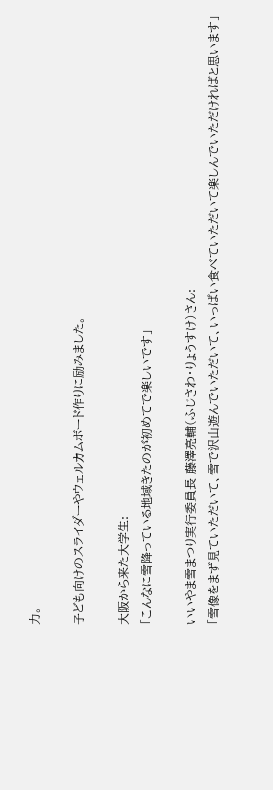力。

子ども向けのスライダーやウェルカムボード作りに励みました。

大阪から来た大学生:
「こんなに雪降っている地域きたのが初めてで楽しいです」

いいやま雪まつり実行委員長 藤澤亮輔(ふじさわ・りょうすけ)さん:
「雪像をまず見ていただいて、雪で沢山遊んでいただいて、いっぱい食べていただいて楽しんでいただければと思います」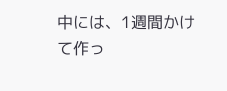中には、1週間かけて作っ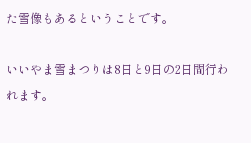た雪像もあるということです。

いいやま雪まつりは8日と9日の2日間行われます。